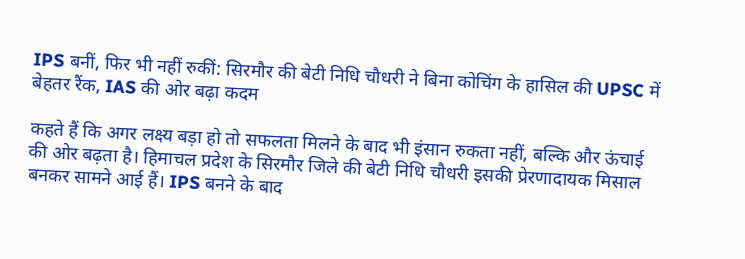IPS बनीं, फिर भी नहीं रुकीं: सिरमौर की बेटी निधि चौधरी ने बिना कोचिंग के हासिल की UPSC में बेहतर रैंक, IAS की ओर बढ़ा कदम

कहते हैं कि अगर लक्ष्य बड़ा हो तो सफलता मिलने के बाद भी इंसान रुकता नहीं, बल्कि और ऊंचाई की ओर बढ़ता है। हिमाचल प्रदेश के सिरमौर जिले की बेटी निधि चौधरी इसकी प्रेरणादायक मिसाल बनकर सामने आई हैं। IPS बनने के बाद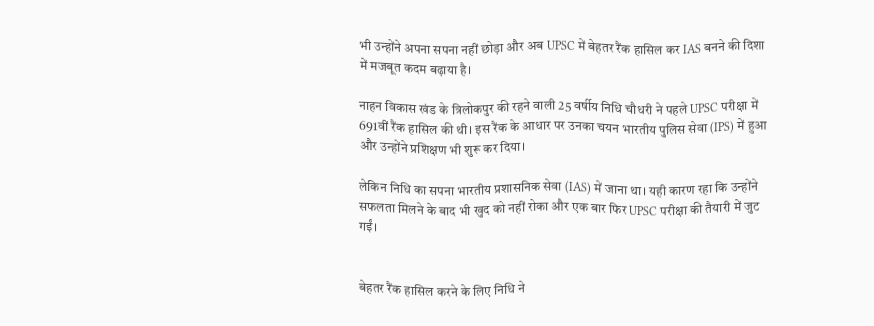भी उन्होंने अपना सपना नहीं छोड़ा और अब UPSC में बेहतर रैंक हासिल कर IAS बनने की दिशा में मजबूत कदम बढ़ाया है।

नाहन विकास खंड के त्रिलोकपुर की रहने वाली 25 वर्षीय निधि चौधरी ने पहले UPSC परीक्षा में 691वीं रैंक हासिल की थी। इस रैंक के आधार पर उनका चयन भारतीय पुलिस सेवा (IPS) में हुआ और उन्होंने प्रशिक्षण भी शुरू कर दिया।

लेकिन निधि का सपना भारतीय प्रशासनिक सेवा (IAS) में जाना था। यही कारण रहा कि उन्होंने सफलता मिलने के बाद भी खुद को नहीं रोका और एक बार फिर UPSC परीक्षा की तैयारी में जुट गईं।


बेहतर रैंक हासिल करने के लिए निधि ने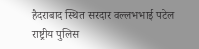हैदराबाद स्थित सरदार वल्लभभाई पटेल राष्ट्रीय पुलिस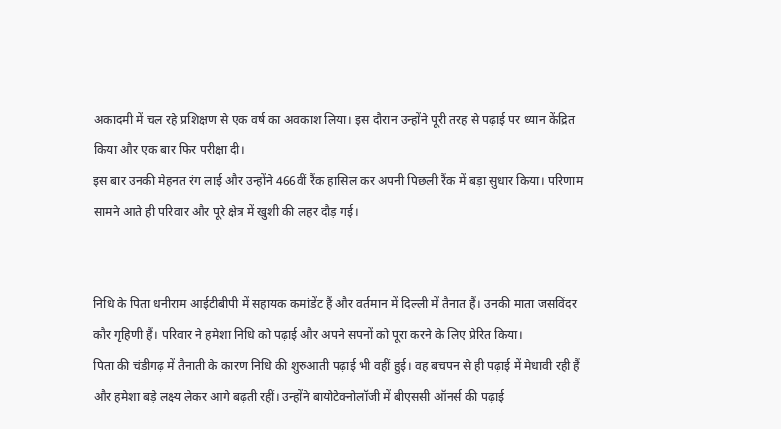अकादमी में चल रहे प्रशिक्षण से एक वर्ष का अवकाश लिया। इस दौरान उन्होंने पूरी तरह से पढ़ाई पर ध्यान केंद्रित किया और एक बार फिर परीक्षा दी।
इस बार उनकी मेहनत रंग लाई और उन्होंने 466वीं रैंक हासिल कर अपनी पिछली रैंक में बड़ा सुधार किया। परिणाम सामने आते ही परिवार और पूरे क्षेत्र में खुशी की लहर दौड़ गई।


निधि के पिता धनीराम आईटीबीपी में सहायक कमांडेंट हैं और वर्तमान में दिल्ली में तैनात हैं। उनकी माता जसविंदर कौर गृहिणी हैं। परिवार ने हमेशा निधि को पढ़ाई और अपने सपनों को पूरा करने के लिए प्रेरित किया।
पिता की चंडीगढ़ में तैनाती के कारण निधि की शुरुआती पढ़ाई भी वहीं हुई। वह बचपन से ही पढ़ाई में मेधावी रही हैं और हमेशा बड़े लक्ष्य लेकर आगे बढ़ती रहीं। उन्होंने बायोटेक्नोलॉजी में बीएससी ऑनर्स की पढ़ाई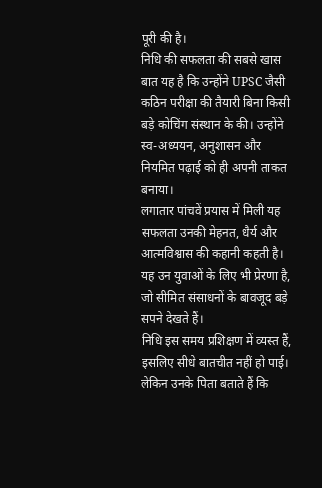पूरी की है।
निधि की सफलता की सबसे खास बात यह है कि उन्होंने UPSC जैसी कठिन परीक्षा की तैयारी बिना किसी बड़े कोचिंग संस्थान के की। उन्होंने स्व-अध्ययन, अनुशासन और नियमित पढ़ाई को ही अपनी ताकत बनाया।
लगातार पांचवें प्रयास में मिली यह सफलता उनकी मेहनत, धैर्य और आत्मविश्वास की कहानी कहती है। यह उन युवाओं के लिए भी प्रेरणा है, जो सीमित संसाधनों के बावजूद बड़े सपने देखते हैं।
निधि इस समय प्रशिक्षण में व्यस्त हैं, इसलिए सीधे बातचीत नहीं हो पाई। लेकिन उनके पिता बताते हैं कि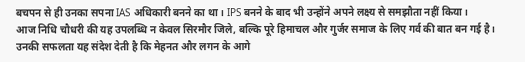बचपन से ही उनका सपना IAS अधिकारी बनने का था। IPS बनने के बाद भी उन्होंने अपने लक्ष्य से समझौता नहीं किया।
आज निधि चौधरी की यह उपलब्धि न केवल सिरमौर जिले, बल्कि पूरे हिमाचल और गुर्जर समाज के लिए गर्व की बात बन गई है। उनकी सफलता यह संदेश देती है कि मेहनत और लगन के आगे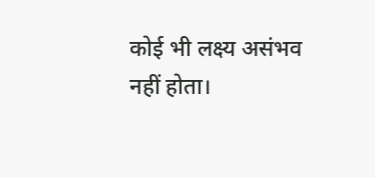कोई भी लक्ष्य असंभव नहीं होता।